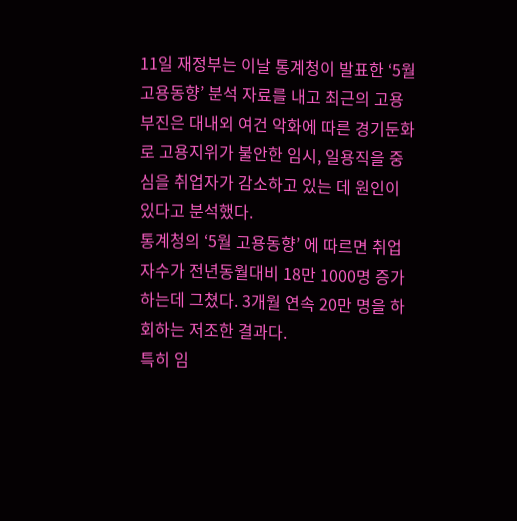11일 재정부는 이날 통계청이 발표한 ‘5월 고용동향’ 분석 자료를 내고 최근의 고용부진은 대내외 여건 악화에 따른 경기둔화로 고용지위가 불안한 임시, 일용직을 중심을 취업자가 감소하고 있는 데 원인이 있다고 분석했다.
통계청의 ‘5월 고용동향’ 에 따르면 취업자수가 전년동월대비 18만 1000명 증가하는데 그쳤다. 3개월 연속 20만 명을 하회하는 저조한 결과다.
특히 임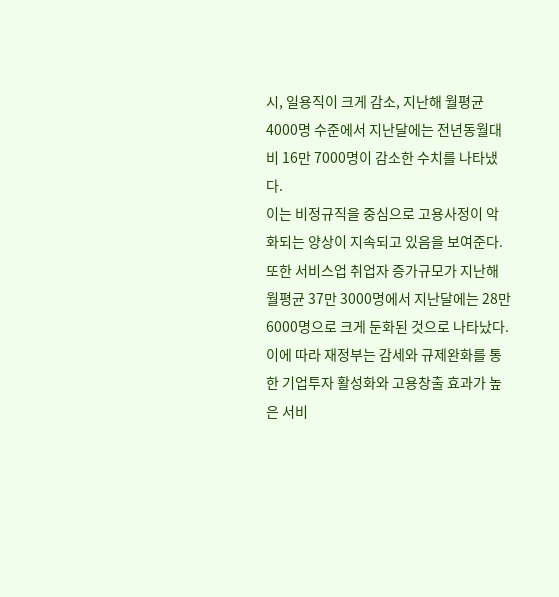시, 일용직이 크게 감소, 지난해 월평균 4000명 수준에서 지난달에는 전년동월대비 16만 7000명이 감소한 수치를 나타냈다.
이는 비정규직을 중심으로 고용사정이 악화되는 양상이 지속되고 있음을 보여준다.
또한 서비스업 취업자 증가규모가 지난해 월평균 37만 3000명에서 지난달에는 28만 6000명으로 크게 둔화된 것으로 나타났다.
이에 따라 재정부는 감세와 규제완화를 통한 기업투자 활성화와 고용창출 효과가 높은 서비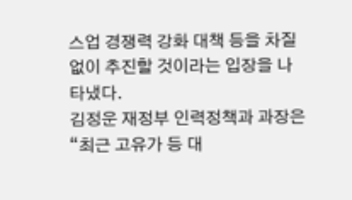스업 경쟁력 강화 대책 등을 차질없이 추진할 것이라는 입장을 나타냈다.
김정운 재정부 인력정책과 과장은 “최근 고유가 등 대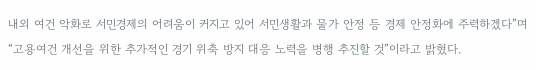내외 여건 악화로 서민경제의 어려움이 커지고 있어 서민생활과 물가 안정 등 경제 안정화에 주력하겠다”며 “고용여건 개선을 위한 추가적인 경기 위축 방지 대응 노력을 병행 추진할 것”이라고 밝혔다.